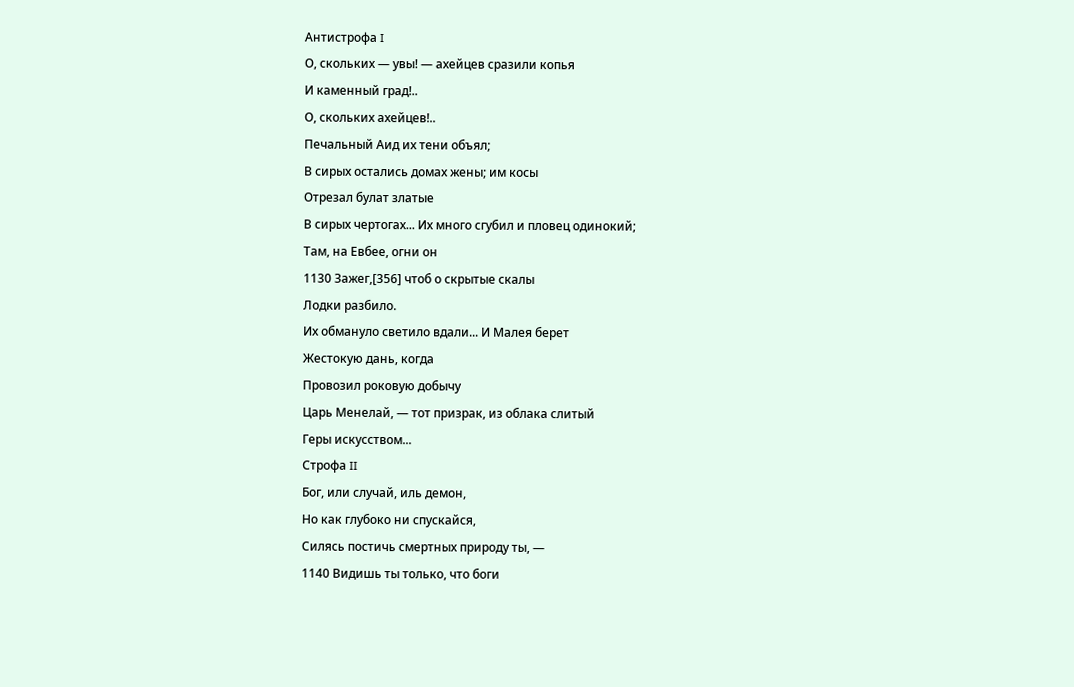Антистрофа I
О, скольких — увы! — ахейцев сразили копья
И каменный град!..
О, скольких ахейцев!..
Печальный Аид их тени объял;
В сирых остались домах жены; им косы
Отрезал булат златые
В сирых чертогах... Их много сгубил и пловец одинокий;
Там, на Евбее, огни он
1130 Зажег,[356] чтоб о скрытые скалы
Лодки разбило.
Их обмануло светило вдали... И Малея берет
Жестокую дань, когда
Провозил роковую добычу
Царь Менелай, — тот призрак, из облака слитый
Геры искусством...
Строфа II
Бог, или случай, иль демон,
Но как глубоко ни спускайся,
Силясь постичь смертных природу ты, —
1140 Видишь ты только, что боги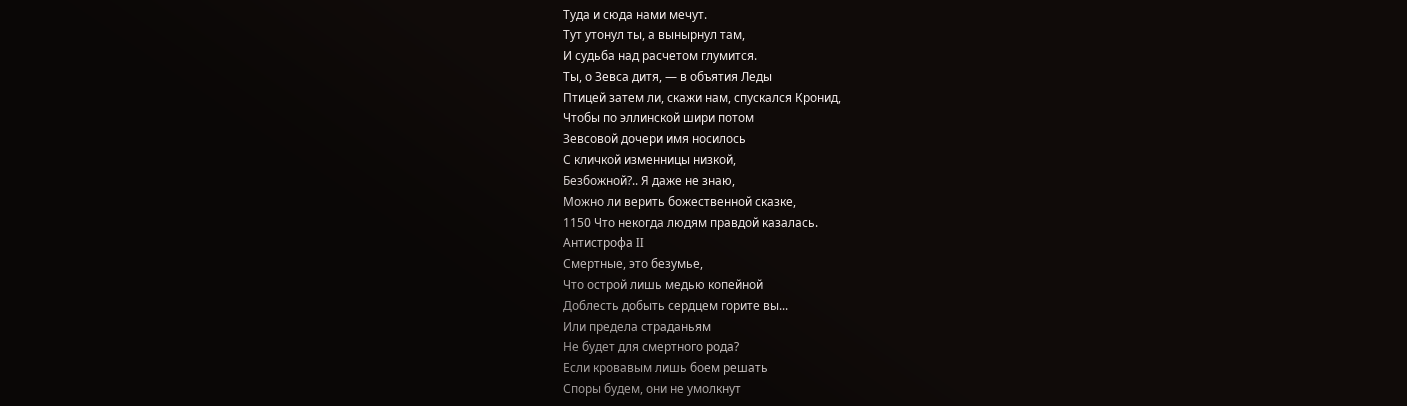Туда и сюда нами мечут.
Тут утонул ты, а вынырнул там,
И судьба над расчетом глумится.
Ты, о Зевса дитя, — в объятия Леды
Птицей затем ли, скажи нам, спускался Кронид,
Чтобы по эллинской шири потом
Зевсовой дочери имя носилось
С кличкой изменницы низкой,
Безбожной?.. Я даже не знаю,
Можно ли верить божественной сказке,
1150 Что некогда людям правдой казалась.
Антистрофа II
Смертные, это безумье,
Что острой лишь медью копейной
Доблесть добыть сердцем горите вы...
Или предела страданьям
Не будет для смертного рода?
Если кровавым лишь боем решать
Споры будем, они не умолкнут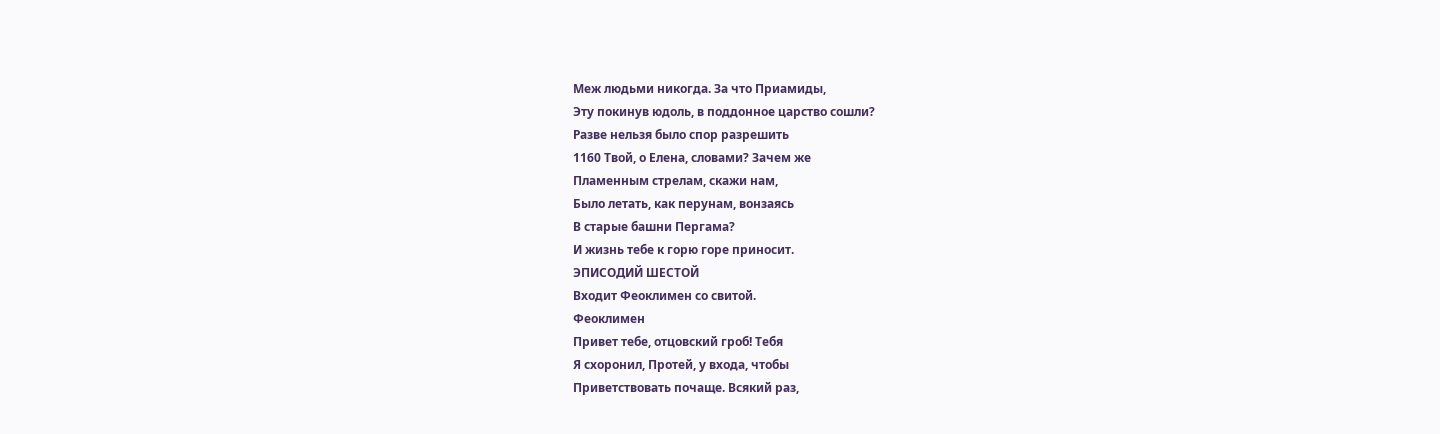Меж людьми никогда. За что Приамиды,
Эту покинув юдоль, в поддонное царство сошли?
Разве нельзя было спор разрешить
1160 Твой, о Елена, словами? Зачем же
Пламенным стрелам, скажи нам,
Было летать, как перунам, вонзаясь
В старые башни Пергама?
И жизнь тебе к горю горе приносит.
ЭПИСОДИЙ ШЕСТОЙ
Входит Феоклимен со свитой.
Феоклимен
Привет тебе, отцовский гроб! Тебя
Я схоронил, Протей, у входа, чтобы
Приветствовать почаще. Всякий раз,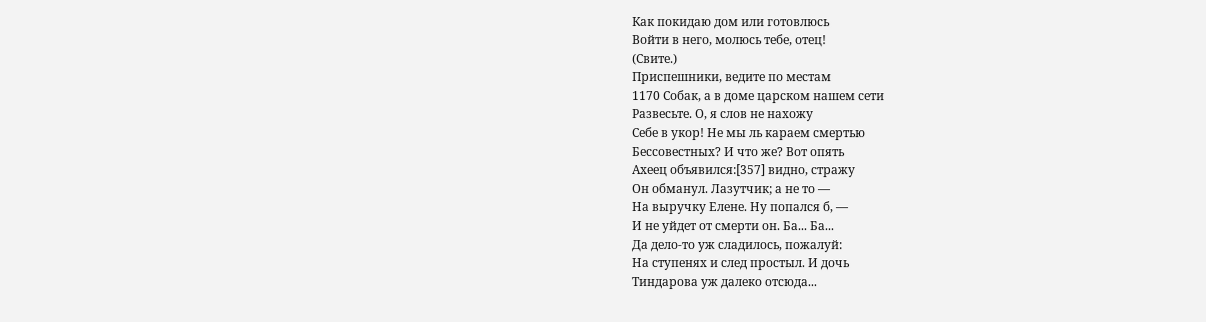Как покидаю дом или готовлюсь
Войти в него, молюсь тебе, отец!
(Свите.)
Приспешники, ведите по местам
1170 Собак, а в доме царском нашем сети
Развесьте. О, я слов не нахожу
Себе в укор! Не мы ль караем смертью
Бессовестных? И что же? Вот опять
Ахеец объявился:[357] видно, стражу
Он обманул. Лазутчик; а не то —
На выручку Елене. Ну попался б, —
И не уйдет от смерти он. Ба... Ба...
Да дело-то уж сладилось, пожалуй:
На ступенях и след простыл. И дочь
Тиндарова уж далеко отсюда...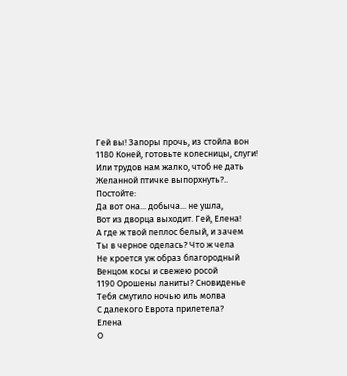Гей вы! Запоры прочь, из стойла вон
1180 Коней, готовьте колесницы, слуги!
Или трудов нам жалко, чтоб не дать
Желанной птичке выпорхнуть?.. Постойте:
Да вот она... добыча... не ушла,
Вот из дворца выходит. Гей, Елена!
А где ж твой пеплос белый, и зачем
Ты в черное оделась? Что ж чела
Не кроется уж образ благородный
Венцом косы и свежею росой
1190 Орошены ланиты? Сновиденье
Тебя смутило ночью иль молва
С далекого Еврота прилетела?
Елена
О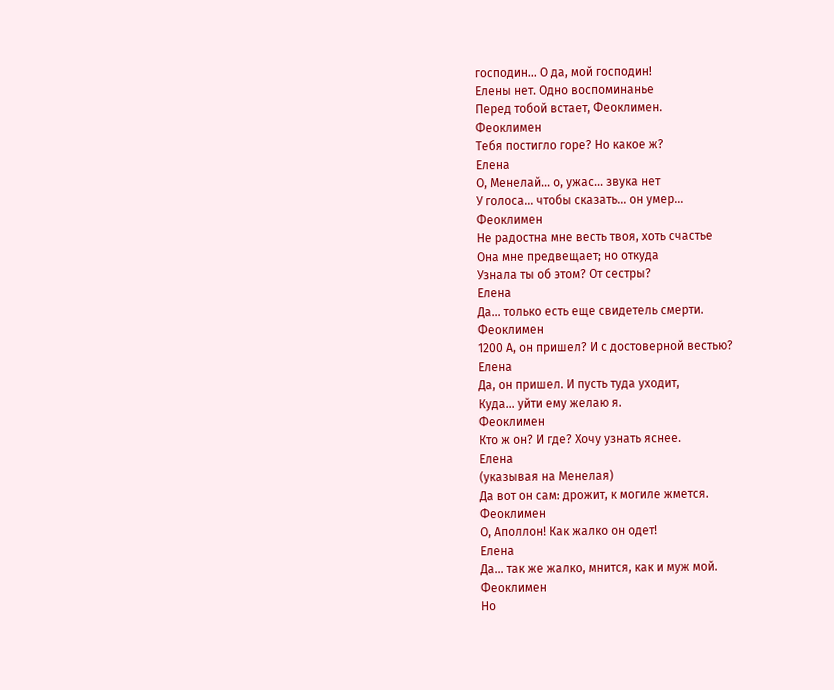господин... О да, мой господин!
Елены нет. Одно воспоминанье
Перед тобой встает, Феоклимен.
Феоклимен
Тебя постигло горе? Но какое ж?
Елена
О, Менелай... о, ужас... звука нет
У голоса... чтобы сказать... он умер...
Феоклимен
Не радостна мне весть твоя, хоть счастье
Она мне предвещает; но откуда
Узнала ты об этом? От сестры?
Елена
Да... только есть еще свидетель смерти.
Феоклимен
1200 А, он пришел? И с достоверной вестью?
Елена
Да, он пришел. И пусть туда уходит,
Куда... уйти ему желаю я.
Феоклимен
Кто ж он? И где? Хочу узнать яснее.
Елена
(указывая на Менелая)
Да вот он сам: дрожит, к могиле жмется.
Феоклимен
О, Аполлон! Как жалко он одет!
Елена
Да... так же жалко, мнится, как и муж мой.
Феоклимен
Но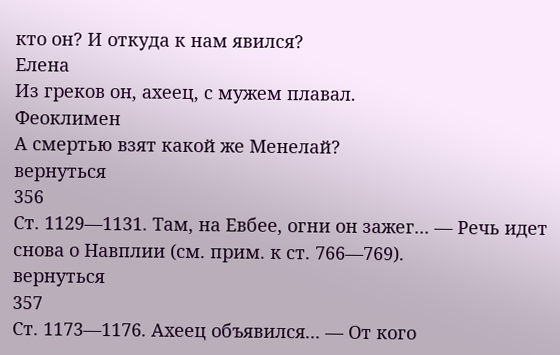кто он? И откуда к нам явился?
Елена
Из греков он, ахеец, с мужем плавал.
Феоклимен
А смертью взят какой же Менелай?
вернуться
356
Ст. 1129—1131. Там, на Евбее, огни он зажег... — Речь идет снова о Навплии (см. прим. к ст. 766—769).
вернуться
357
Ст. 1173—1176. Ахеец объявился... — От кого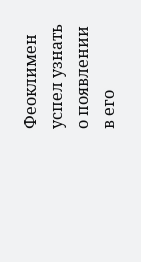Феоклимен успел узнать о появлении в его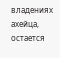владениях ахейца, остается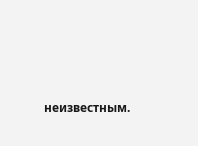неизвестным.